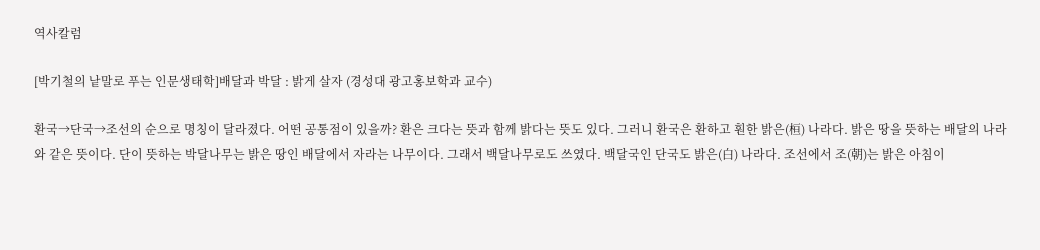역사칼럼

[박기철의 낱말로 푸는 인문생태학]배달과 박달 : 밝게 살자 (경성대 광고홍보학과 교수)

환국→단국→조선의 순으로 명칭이 달라졌다. 어떤 공통점이 있을까? 환은 크다는 뜻과 함께 밝다는 뜻도 있다. 그러니 환국은 환하고 훤한 밝은(桓) 나라다. 밝은 땅을 뜻하는 배달의 나라와 같은 뜻이다. 단이 뜻하는 박달나무는 밝은 땅인 배달에서 자라는 나무이다. 그래서 백달나무로도 쓰였다. 백달국인 단국도 밝은(白) 나라다. 조선에서 조(朝)는 밝은 아침이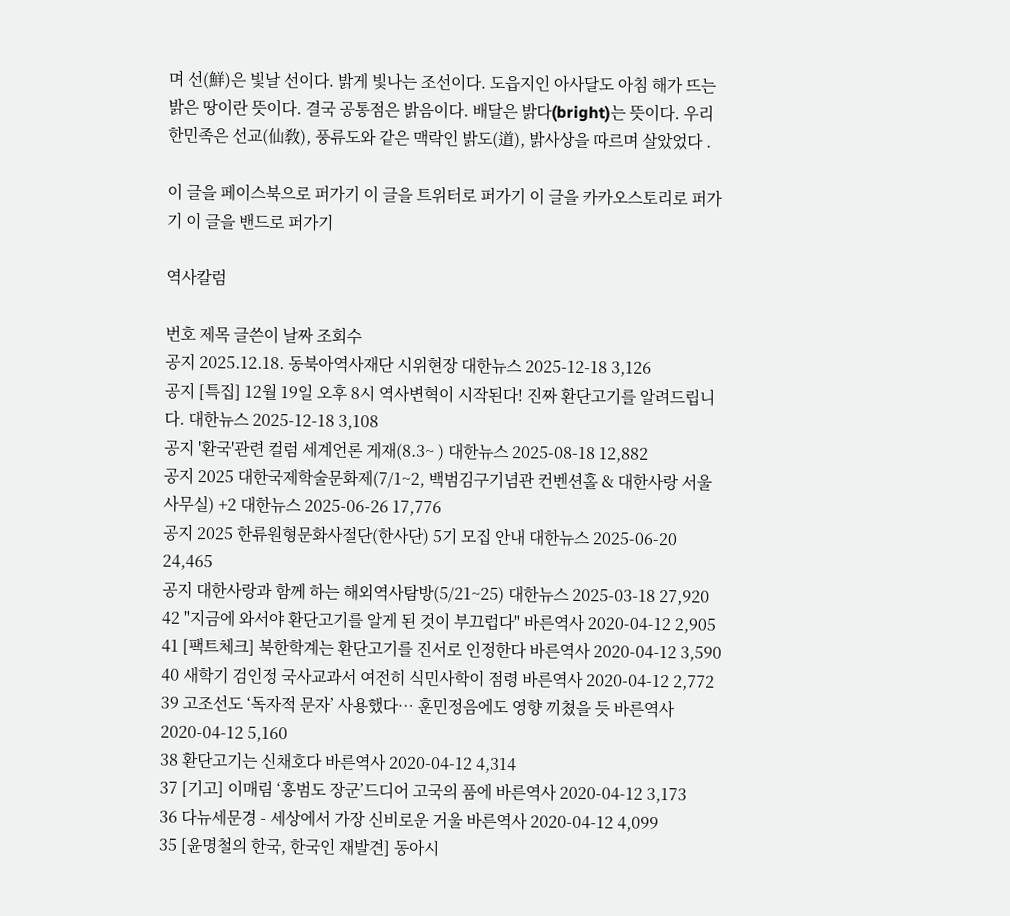며 선(鮮)은 빛날 선이다. 밝게 빛나는 조선이다. 도읍지인 아사달도 아침 해가 뜨는 밝은 땅이란 뜻이다. 결국 공통점은 밝음이다. 배달은 밝다(bright)는 뜻이다. 우리 한민족은 선교(仙敎), 풍류도와 같은 맥락인 밝도(道), 밝사상을 따르며 살았었다 .

이 글을 페이스북으로 퍼가기 이 글을 트위터로 퍼가기 이 글을 카카오스토리로 퍼가기 이 글을 밴드로 퍼가기

역사칼럼

번호 제목 글쓴이 날짜 조회수
공지 2025.12.18. 동북아역사재단 시위현장 대한뉴스 2025-12-18 3,126
공지 [특집] 12월 19일 오후 8시 역사변혁이 시작된다! 진짜 환단고기를 알려드립니다. 대한뉴스 2025-12-18 3,108
공지 '환국'관련 컬럼 세계언론 게재(8.3~ ) 대한뉴스 2025-08-18 12,882
공지 2025 대한국제학술문화제(7/1~2, 백범김구기념관 컨벤션홀 & 대한사랑 서울사무실) +2 대한뉴스 2025-06-26 17,776
공지 2025 한류원형문화사절단(한사단) 5기 모집 안내 대한뉴스 2025-06-20 24,465
공지 대한사랑과 함께 하는 해외역사탐방(5/21~25) 대한뉴스 2025-03-18 27,920
42 "지금에 와서야 환단고기를 알게 된 것이 부끄럽다" 바른역사 2020-04-12 2,905
41 [팩트체크] 북한학계는 환단고기를 진서로 인정한다 바른역사 2020-04-12 3,590
40 새학기 검인정 국사교과서 여전히 식민사학이 점령 바른역사 2020-04-12 2,772
39 고조선도 ‘독자적 문자’ 사용했다… 훈민정음에도 영향 끼쳤을 듯 바른역사 2020-04-12 5,160
38 환단고기는 신채호다 바른역사 2020-04-12 4,314
37 [기고] 이매림 ‘홍범도 장군’드디어 고국의 품에 바른역사 2020-04-12 3,173
36 다뉴세문경 - 세상에서 가장 신비로운 거울 바른역사 2020-04-12 4,099
35 [윤명철의 한국, 한국인 재발견] 동아시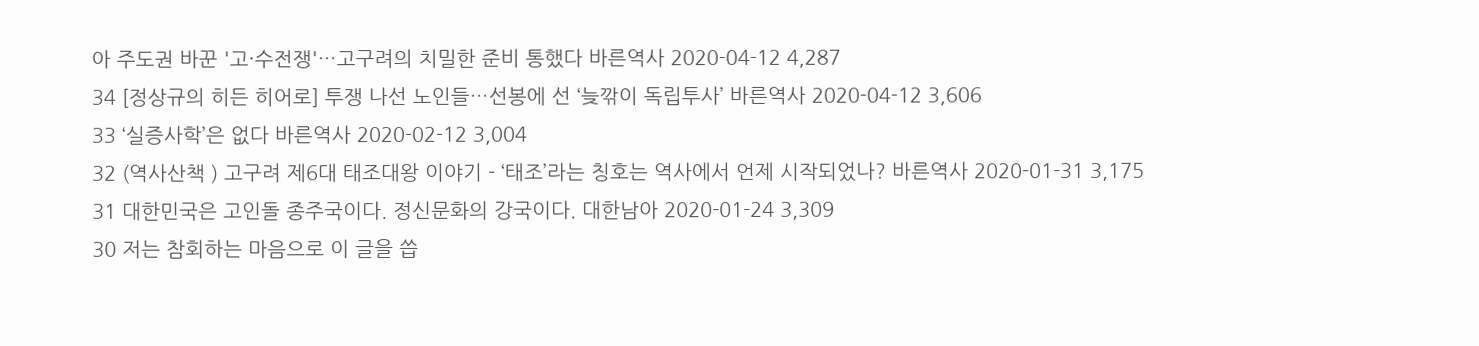아 주도권 바꾼 '고·수전쟁'…고구려의 치밀한 준비 통했다 바른역사 2020-04-12 4,287
34 [정상규의 히든 히어로] 투쟁 나선 노인들…선봉에 선 ‘늦깎이 독립투사’ 바른역사 2020-04-12 3,606
33 ‘실증사학’은 없다 바른역사 2020-02-12 3,004
32 (역사산책 ) 고구려 제6대 태조대왕 이야기 - ‘태조’라는 칭호는 역사에서 언제 시작되었나? 바른역사 2020-01-31 3,175
31 대한민국은 고인돌 종주국이다. 정신문화의 강국이다. 대한남아 2020-01-24 3,309
30 저는 참회하는 마음으로 이 글을 씁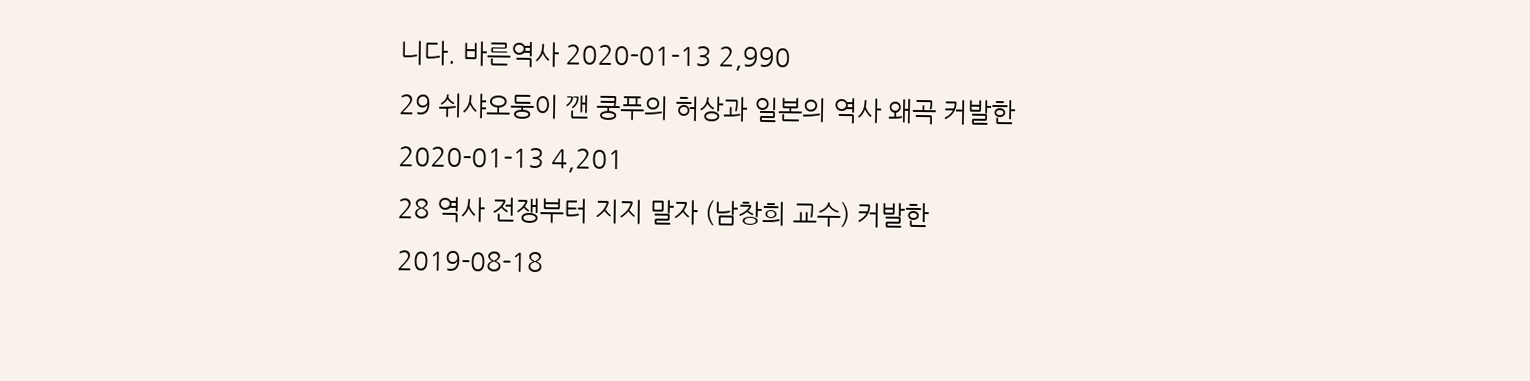니다. 바른역사 2020-01-13 2,990
29 쉬샤오둥이 깬 쿵푸의 허상과 일본의 역사 왜곡 커발한 2020-01-13 4,201
28 역사 전쟁부터 지지 말자 (남창희 교수) 커발한 2019-08-18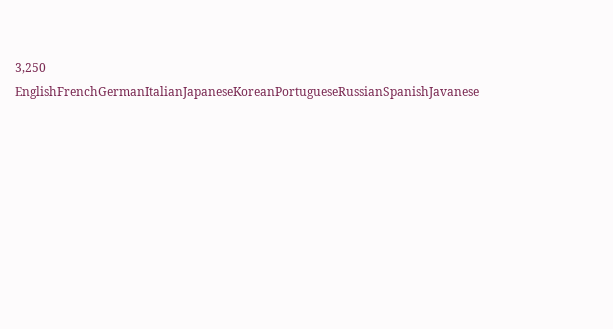3,250
EnglishFrenchGermanItalianJapaneseKoreanPortugueseRussianSpanishJavanese